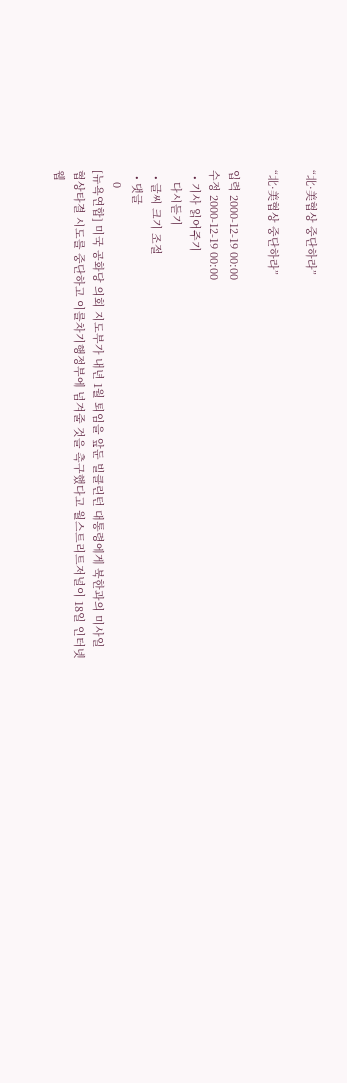“北·美협상 중단하라”

“北·美협상 중단하라”

입력 2000-12-19 00:00
수정 2000-12-19 00:00
  • 기사 읽어주기
    다시듣기
  • 글씨 크기 조절
  • 댓글
    0
[뉴욕연합] 미국 공화당 의회 지도부가 내년 1월 퇴임을 앞둔 빌클린턴 대통령에게 북한과의 미사일 협상타결 시도를 중단하고 이를차기행정부에 넘겨줄 것을 촉구했다고 월스트리트저널이 18일 인터넷웹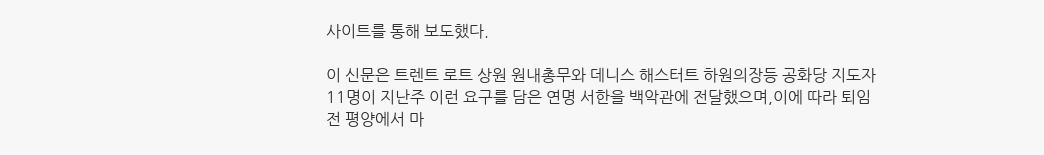사이트를 통해 보도했다.

이 신문은 트렌트 로트 상원 원내총무와 데니스 해스터트 하원의장등 공화당 지도자 11명이 지난주 이런 요구를 담은 연명 서한을 백악관에 전달했으며,이에 따라 퇴임 전 평양에서 마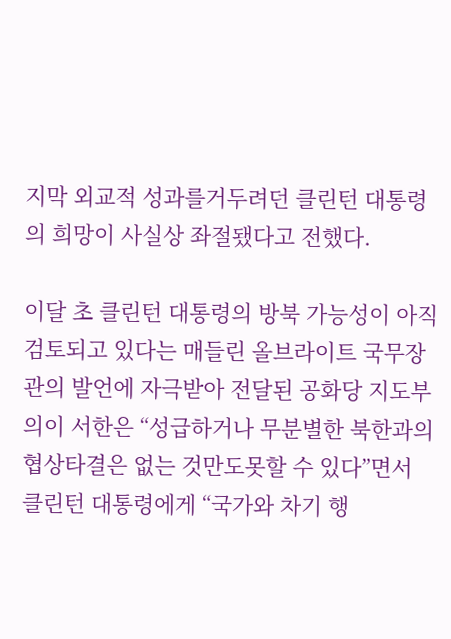지막 외교적 성과를거두려던 클린턴 대통령의 희망이 사실상 좌절됐다고 전했다.

이달 초 클린턴 대통령의 방북 가능성이 아직 검토되고 있다는 매들린 올브라이트 국무장관의 발언에 자극받아 전달된 공화당 지도부의이 서한은 “성급하거나 무분별한 북한과의 협상타결은 없는 것만도못할 수 있다”면서 클린턴 대통령에게 “국가와 차기 행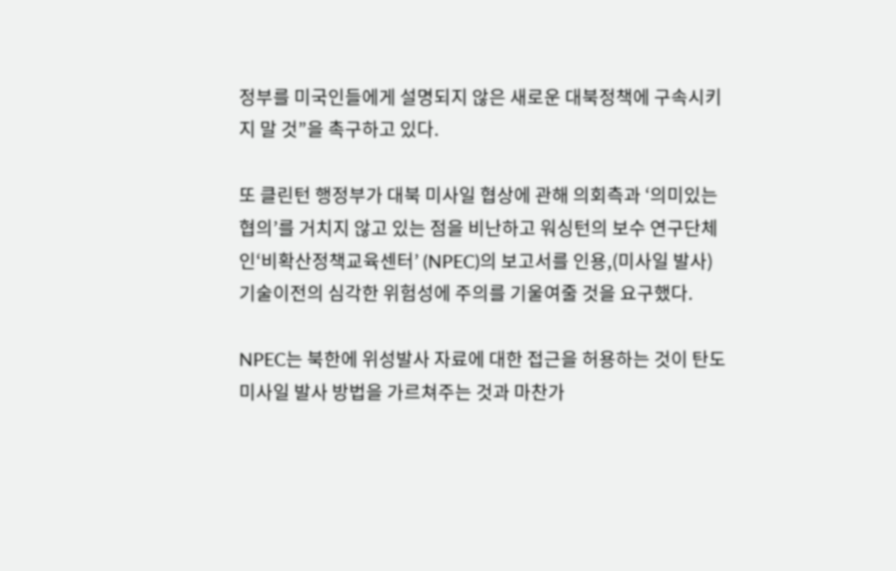정부를 미국인들에게 설명되지 않은 새로운 대북정책에 구속시키지 말 것”을 촉구하고 있다.

또 클린턴 행정부가 대북 미사일 협상에 관해 의회측과 ‘의미있는협의’를 거치지 않고 있는 점을 비난하고 워싱턴의 보수 연구단체인‘비확산정책교육센터’ (NPEC)의 보고서를 인용,(미사일 발사) 기술이전의 심각한 위험성에 주의를 기울여줄 것을 요구했다.

NPEC는 북한에 위성발사 자료에 대한 접근을 허용하는 것이 탄도미사일 발사 방법을 가르쳐주는 것과 마찬가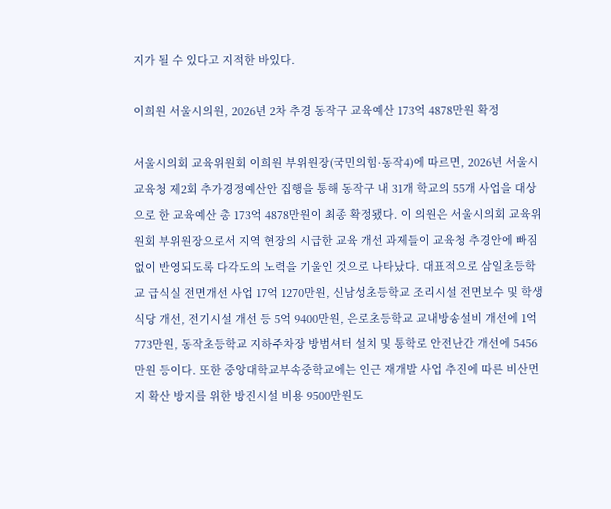지가 될 수 있다고 지적한 바있다.

이희원 서울시의원, 2026년 2차 추경 동작구 교육예산 173억 4878만원 확정

서울시의회 교육위원회 이희원 부위원장(국민의힘·동작4)에 따르면, 2026년 서울시교육청 제2회 추가경정예산안 집행을 통해 동작구 내 31개 학교의 55개 사업을 대상으로 한 교육예산 총 173억 4878만원이 최종 확정됐다. 이 의원은 서울시의회 교육위원회 부위원장으로서 지역 현장의 시급한 교육 개선 과제들이 교육청 추경안에 빠짐없이 반영되도록 다각도의 노력을 기울인 것으로 나타났다. 대표적으로 삼일초등학교 급식실 전면개선 사업 17억 1270만원, 신남성초등학교 조리시설 전면보수 및 학생식당 개선, 전기시설 개선 등 5억 9400만원, 은로초등학교 교내방송설비 개선에 1억 773만원, 동작초등학교 지하주차장 방범셔터 설치 및 통학로 안전난간 개선에 5456만원 등이다. 또한 중앙대학교부속중학교에는 인근 재개발 사업 추진에 따른 비산먼지 확산 방지를 위한 방진시설 비용 9500만원도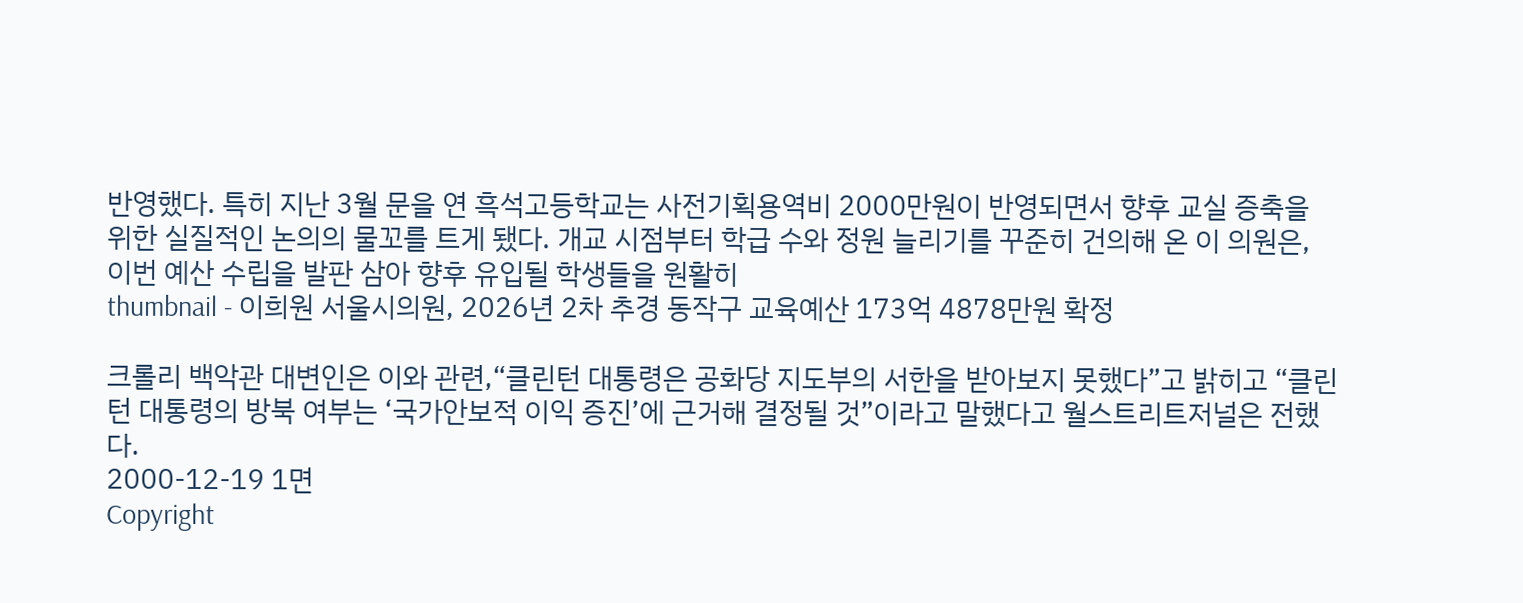반영했다. 특히 지난 3월 문을 연 흑석고등학교는 사전기획용역비 2000만원이 반영되면서 향후 교실 증축을 위한 실질적인 논의의 물꼬를 트게 됐다. 개교 시점부터 학급 수와 정원 늘리기를 꾸준히 건의해 온 이 의원은, 이번 예산 수립을 발판 삼아 향후 유입될 학생들을 원활히
thumbnail - 이희원 서울시의원, 2026년 2차 추경 동작구 교육예산 173억 4878만원 확정

크롤리 백악관 대변인은 이와 관련,“클린턴 대통령은 공화당 지도부의 서한을 받아보지 못했다”고 밝히고 “클린턴 대통령의 방북 여부는 ‘국가안보적 이익 증진’에 근거해 결정될 것”이라고 말했다고 월스트리트저널은 전했다.
2000-12-19 1면
Copyright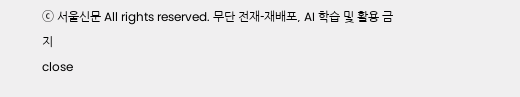ⓒ 서울신문 All rights reserved. 무단 전재-재배포, AI 학습 및 활용 금지
close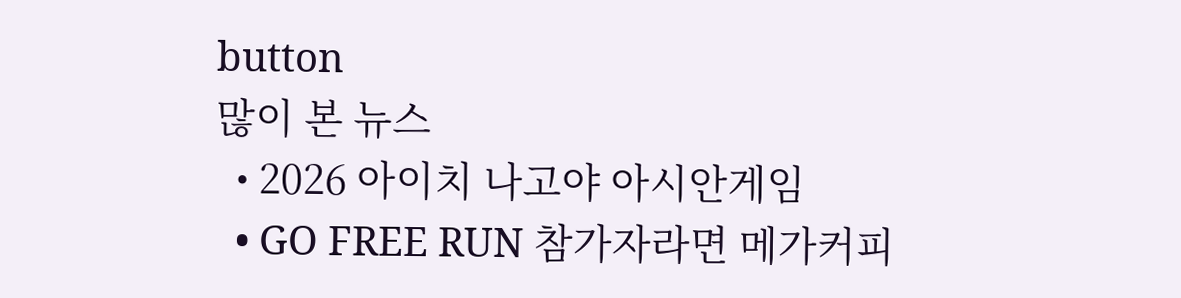button
많이 본 뉴스
  • 2026 아이치 나고야 아시안게임
  • GO FREE RUN 참가자라면 메가커피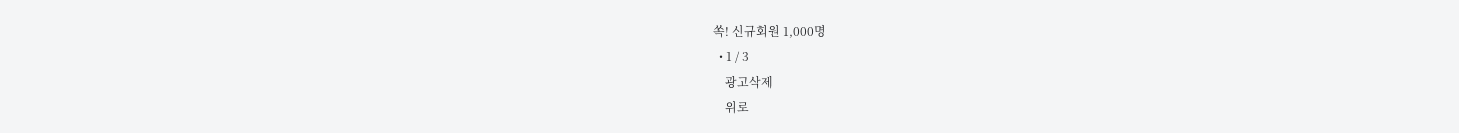쏙! 신규회원 1,000명
  • 1 / 3
    광고삭제
    위로